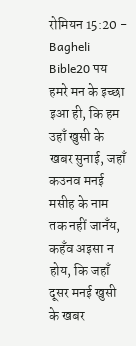रोमियन 15:20 - Bagheli Bible20 पय हमरे मन के इच्छा इआ ही, कि हम उहाँ खुसी के खबर सुनाई, जहाँ कउनव मनई मसीह के नाम तक नहीं जानँय, कहँव अइसा न होय, कि जहाँ दूसर मनई खुसी के खबर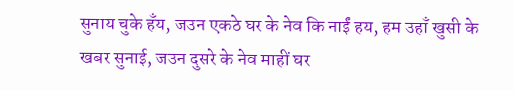सुनाय चुके हँय, जउन एकठे घर के नेव कि नाईं हय, हम उहाँ खुसी के खबर सुनाई, जउन दुसरे के नेव माहीं घर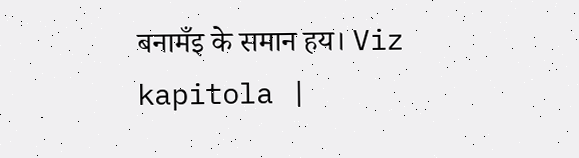बनामँइ के समान हय। Viz kapitola |